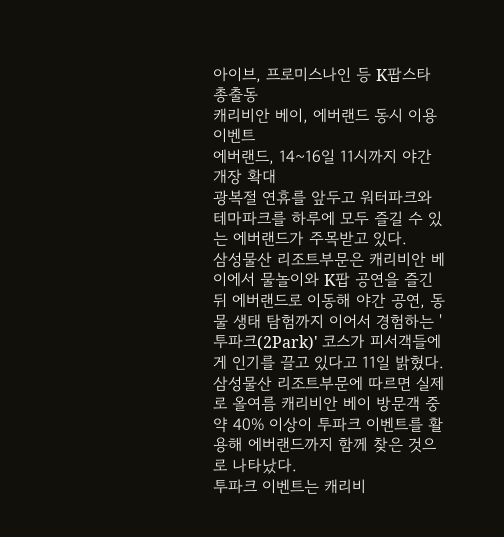아이브, 프로미스나인 등 K팝스타 총출동
캐리비안 베이, 에버랜드 동시 이용 이벤트
에버랜드, 14~16일 11시까지 야간개장 확대
광복절 연휴를 앞두고 워터파크와 테마파크를 하루에 모두 즐길 수 있는 에버랜드가 주목받고 있다.
삼성물산 리조트부문은 캐리비안 베이에서 물놀이와 K팝 공연을 즐긴 뒤 에버랜드로 이동해 야간 공연, 동물 생태 탐험까지 이어서 경험하는 '투파크(2Park)' 코스가 피서객들에게 인기를 끌고 있다고 11일 밝혔다.
삼성물산 리조트부문에 따르면 실제로 올여름 캐리비안 베이 방문객 중 약 40% 이상이 투파크 이벤트를 활용해 에버랜드까지 함께 찾은 것으로 나타났다.
투파크 이벤트는 캐리비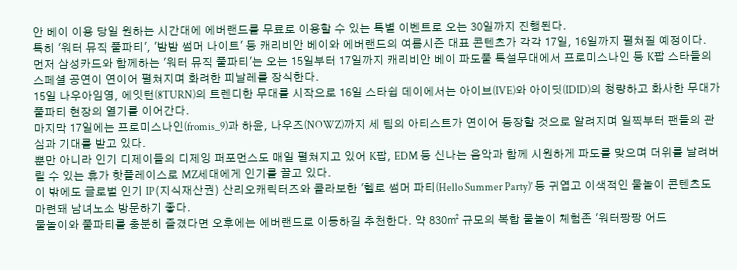안 베이 이용 당일 원하는 시간대에 에버랜드를 무료로 이용할 수 있는 특별 이벤트로 오는 30일까지 진행된다.
특히 '워터 뮤직 풀파티', '밤밤 썸머 나이트' 등 캐리비안 베이와 에버랜드의 여름시즌 대표 콘텐츠가 각각 17일, 16일까지 펼쳐질 예정이다.
먼저 삼성카드와 함께하는 '워터 뮤직 풀파티'는 오는 15일부터 17일까지 캐리비안 베이 파도풀 특설무대에서 프로미스나인 등 K팝 스타들의 스페셜 공연이 연이어 펼쳐지며 화려한 피날레를 장식한다.
15일 나우아임영, 에잇턴(8TURN)의 트렌디한 무대를 시작으로 16일 스타쉽 데이에서는 아이브(IVE)와 아이딧(IDID)의 청량하고 화사한 무대가 풀파티 현장의 열기를 이어간다.
마지막 17일에는 프로미스나인(fromis_9)과 하윤, 나우즈(NOWZ)까지 세 팀의 아티스트가 연이어 등장할 것으로 알려지며 일찍부터 팬들의 관심과 기대를 받고 있다.
뿐만 아니라 인기 디제이들의 디제잉 퍼포먼스도 매일 펼쳐지고 있어 K팝, EDM 등 신나는 음악과 함께 시원하게 파도를 맞으며 더위를 날려버릴 수 있는 휴가 핫플레이스로 MZ세대에게 인기를 끌고 있다.
이 밖에도 글로벌 인기 IP(지식재산권) 산리오캐릭터즈와 콜라보한 '헬로 썸머 파티(Hello Summer Party)' 등 귀엽고 이색적인 물놀이 콘텐츠도 마련돼 남녀노소 방문하기 좋다.
물놀이와 풀파티를 충분히 즐겼다면 오후에는 에버랜드로 이동하길 추천한다. 약 830㎡ 규모의 복합 물놀이 체험존 '워터팡팡 어드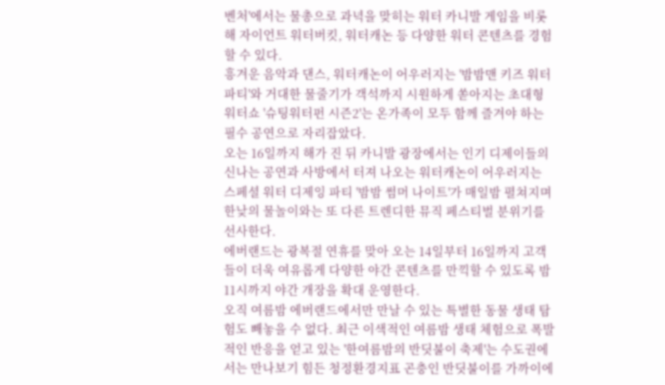벤처'에서는 물총으로 과녁을 맞히는 워터 카니발 게임을 비롯해 자이언트 워터버킷, 워터캐논 등 다양한 워터 콘텐츠를 경험할 수 있다.
흥겨운 음악과 댄스, 워터캐논이 어우러지는 '밤밤맨 키즈 워터파티'와 거대한 물줄기가 객석까지 시원하게 쏟아지는 초대형 워터쇼 '슈팅워터펀 시즌2'는 온가족이 모두 함께 즐겨야 하는 필수 공연으로 자리잡았다.
오는 16일까지 해가 진 뒤 카니발 광장에서는 인기 디제이들의 신나는 공연과 사방에서 터져 나오는 워터캐논이 어우러지는 스페셜 워터 디제잉 파티 '밤밤 썸머 나이트'가 매일밤 펼쳐지며 한낮의 물놀이와는 또 다른 트렌디한 뮤직 페스티벌 분위기를 선사한다.
에버랜드는 광복절 연휴를 맞아 오는 14일부터 16일까지 고객들이 더욱 여유롭게 다양한 야간 콘텐츠를 만끽할 수 있도록 밤 11시까지 야간 개장을 확대 운영한다.
오직 여름밤 에버랜드에서만 만날 수 있는 특별한 동물 생태 탐험도 빼놓을 수 없다. 최근 이색적인 여름밤 생태 체험으로 폭발적인 반응을 얻고 있는 '한여름밤의 반딧불이 축제'는 수도권에서는 만나보기 힘든 청정환경지표 곤충인 반딧불이를 가까이에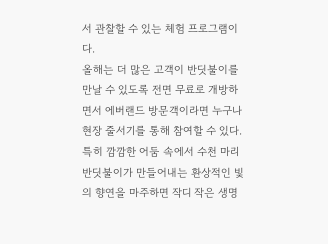서 관찰할 수 있는 체험 프로그램이다.
올해는 더 많은 고객이 반딧불이를 만날 수 있도록 전면 무료로 개방하면서 에버랜드 방문객이라면 누구나 현장 줄서기를 통해 참여할 수 있다.
특히 깜깜한 어둠 속에서 수천 마리 반딧불이가 만들어내는 환상적인 빛의 향연을 마주하면 작디 작은 생명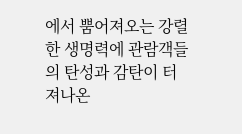에서 뿜어져오는 강렬한 생명력에 관람객들의 탄성과 감탄이 터져나온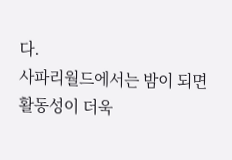다.
사파리월드에서는 밤이 되면 활동성이 더욱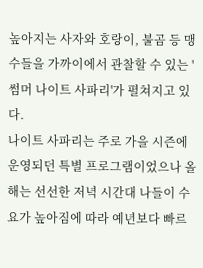높아지는 사자와 호랑이, 불곰 등 맹수들을 가까이에서 관찰할 수 있는 '썸머 나이트 사파리'가 펼쳐지고 있다.
나이트 사파리는 주로 가을 시즌에 운영되던 특별 프로그램이었으나 올해는 선선한 저녁 시간대 나들이 수요가 높아짐에 따라 예년보다 빠르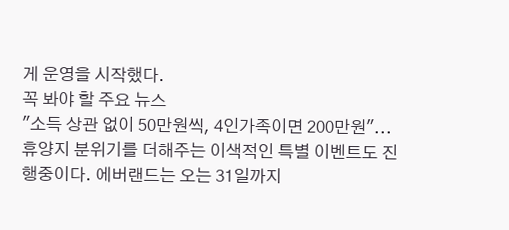게 운영을 시작했다.
꼭 봐야 할 주요 뉴스
"소득 상관 없이 50만원씩, 4인가족이면 200만원"...
휴양지 분위기를 더해주는 이색적인 특별 이벤트도 진행중이다. 에버랜드는 오는 31일까지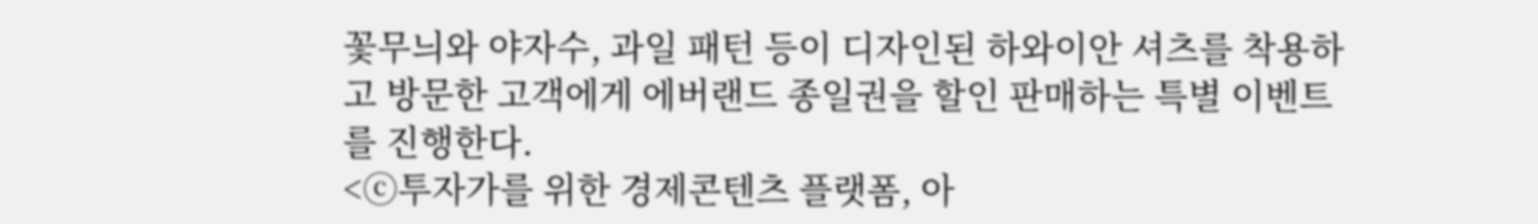꽃무늬와 야자수, 과일 패턴 등이 디자인된 하와이안 셔츠를 착용하고 방문한 고객에게 에버랜드 종일권을 할인 판매하는 특별 이벤트를 진행한다.
<ⓒ투자가를 위한 경제콘텐츠 플랫폼, 아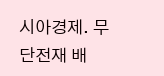시아경제. 무단전재 배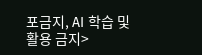포금지, AI 학습 및 활용 금지>